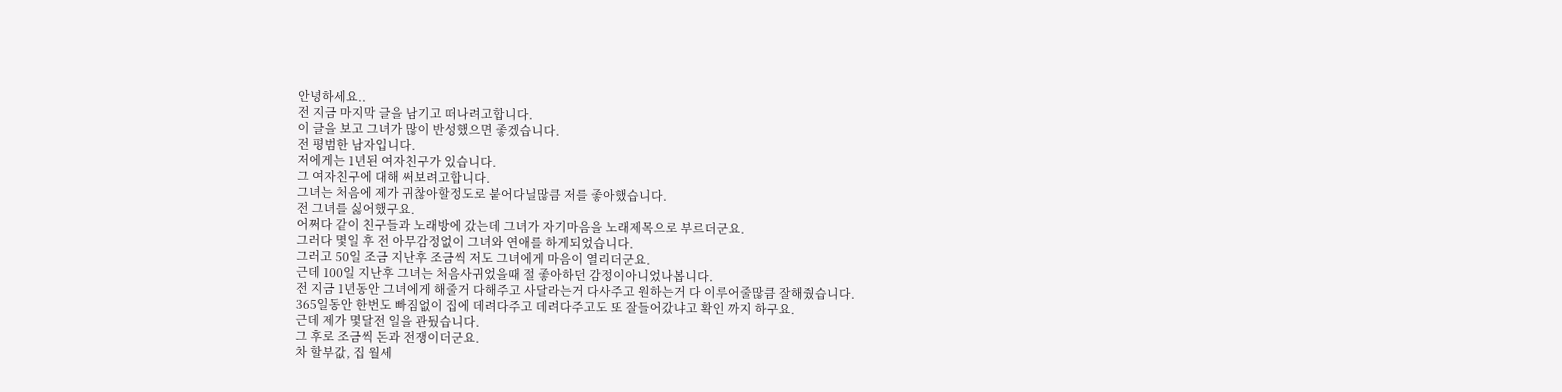안녕하세요..
전 지금 마지막 글을 남기고 떠나려고합니다.
이 글을 보고 그녀가 많이 반성했으면 좋겠습니다.
전 평범한 남자입니다.
저에게는 1년된 여자친구가 있습니다.
그 여자친구에 대해 써보려고합니다.
그녀는 처음에 제가 귀찮아할정도로 붙어다닐많큼 저를 좋아했습니다.
전 그녀를 싫어했구요.
어쩌다 같이 친구들과 노래방에 갔는데 그녀가 자기마음을 노래제목으로 부르더군요.
그러다 몇일 후 전 아무감정없이 그녀와 연애를 하게되었습니다.
그러고 50일 조금 지난후 조금씩 저도 그녀에게 마음이 열리더군요.
근데 100일 지난후 그녀는 처음사귀었을때 절 좋아하던 감정이아니었나봅니다.
전 지금 1년동안 그녀에게 해줄거 다해주고 사달라는거 다사주고 원하는거 다 이루어줄많큼 잘해줬습니다.
365일동안 한번도 빠짐없이 집에 데려다주고 데려다주고도 또 잘들어갔냐고 확인 까지 하구요.
근데 제가 몇달전 일을 관뒀습니다.
그 후로 조금씩 돈과 전쟁이더군요.
차 할부값, 집 월세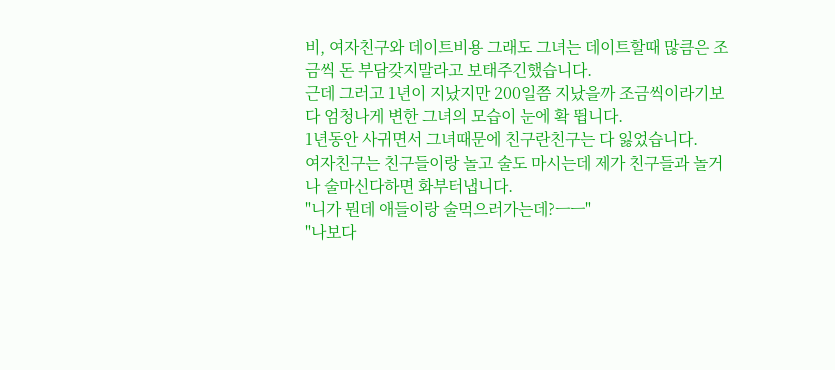비, 여자친구와 데이트비용 그래도 그녀는 데이트할때 많큼은 조금씩 돈 부담갖지말라고 보태주긴했습니다.
근데 그러고 1년이 지났지만 200일쯤 지났을까 조금씩이라기보다 엄청나게 변한 그녀의 모습이 눈에 확 뜁니다.
1년동안 사귀면서 그녀때문에 친구란친구는 다 잃었습니다.
여자친구는 친구들이랑 놀고 술도 마시는데 제가 친구들과 놀거나 술마신다하면 화부터냅니다.
"니가 뭔데 애들이랑 술먹으러가는데?ㅡㅡ"
"나보다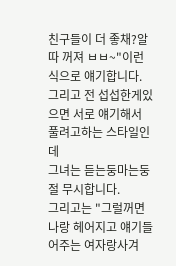친구들이 더 좋채?알따 꺼져 ㅂㅂ~"이런식으로 얘기합니다.
그리고 전 섭섭한게있으면 서로 얘기해서 풀려고하는 스타일인데
그녀는 듣는둥마는둥 절 무시합니다.
그리고는 "그럴꺼면 나랑 헤어지고 얘기들어주는 여자랑사겨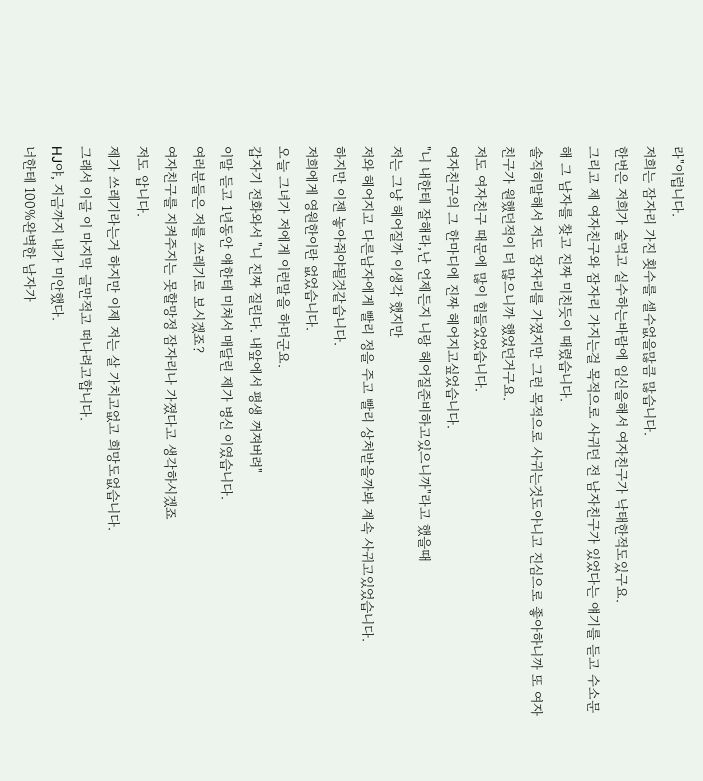라"이럽니다.
저희는 잠자리 가진 횟수를 셀수없을많큼 많습니다.
한번은 저희가 술먹고 실수하는바람에 임신을해서 여자친구가 낙태한적도있구요.
그리고 제 여자친구와 잠자리 가지는걸 목적으로 사귀던 전 남자친구가 있었다는 얘기를 듣고 수소문해 그 남자를 찾고 진짜 미친듯이 때렸습니다.
솔직히말해서 저도 잠자리를 가졌지만 그런 목적으로 사귀는것도아니고 진심으로 좋아하니까 또 여자친구가 원했던적이 더 많으니까 했었던거구요.
저도 여자친구 때문에 많이 힘들었었습니다.
여자친구의 그 한마디에 진짜 헤어지고싶었습니다.
"니 내한테 잘해라,난 언제든지 니랑 헤어질준비하고있으니까"라고 했을때
저는 그냥 헤어질까 이생각 했지만
저와 헤어지고 다른남자에게 빨리 정을 주고 빨리 상처받을까봐 계속 사귀고있었습니다.
하지만 이젠 놓아줘야될것같습니다.
저희에게 영원한이란 없었습니다.
오늘 그녀가 저에게 이런말을 하더군요.
갑자기 전화와서 "니 진짜 질린다. 내앞에서 평생 꺼져버려"
이말 듣고 1년동안 얘한테 미쳐서 매달린 제가 병신 이였습니다.
여러분들은 저를 쓰레기로 보시겠죠?
여자친구를 지켜주지는 못할망정 잠자리나 가졌다고 생각하시겠죠
저도 압니다.
제가 쓰레기라는거 하지만 이제 저는 살 가치고없고 희망도없습니다.
그래서 이글 이 마지막 글만적고 떠나려고합니다.
HJ야, 지금까지 내가 미안했다.
너한테 100%완벽한 남자가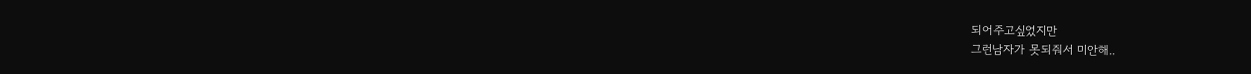되어주고싶었지만
그런남자가 못되줘서 미안해..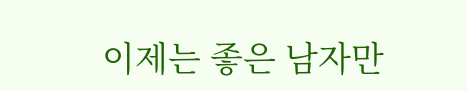이제는 좋은 남자만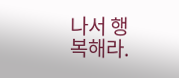나서 행복해라.